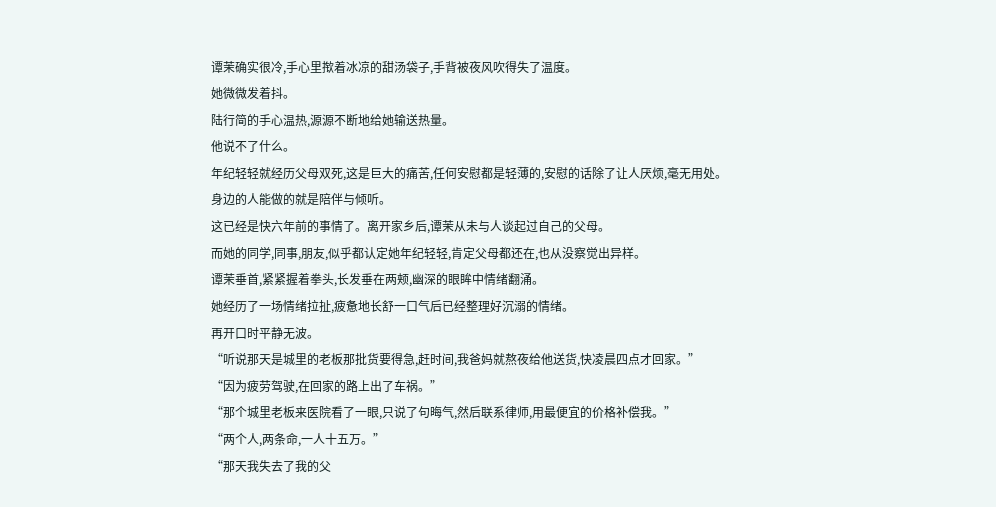谭茉确实很冷,手心里揿着冰凉的甜汤袋子,手背被夜风吹得失了温度。
她微微发着抖。
陆行简的手心温热,源源不断地给她输送热量。
他说不了什么。
年纪轻轻就经历父母双死,这是巨大的痛苦,任何安慰都是轻薄的,安慰的话除了让人厌烦,毫无用处。
身边的人能做的就是陪伴与倾听。
这已经是快六年前的事情了。离开家乡后,谭茉从未与人谈起过自己的父母。
而她的同学,同事,朋友,似乎都认定她年纪轻轻,肯定父母都还在,也从没察觉出异样。
谭茉垂首,紧紧握着拳头,长发垂在两颊,幽深的眼眸中情绪翻涌。
她经历了一场情绪拉扯,疲惫地长舒一口气后已经整理好沉溺的情绪。
再开口时平静无波。
“听说那天是城里的老板那批货要得急,赶时间,我爸妈就熬夜给他送货,快凌晨四点才回家。”
“因为疲劳驾驶,在回家的路上出了车祸。”
“那个城里老板来医院看了一眼,只说了句晦气,然后联系律师,用最便宜的价格补偿我。”
“两个人,两条命,一人十五万。”
“那天我失去了我的父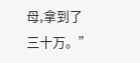母,拿到了三十万。”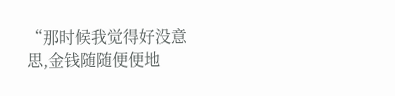“那时候我觉得好没意思,金钱随随便便地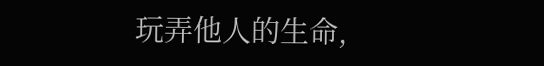玩弄他人的生命,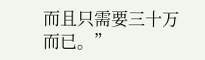而且只需要三十万而已。”